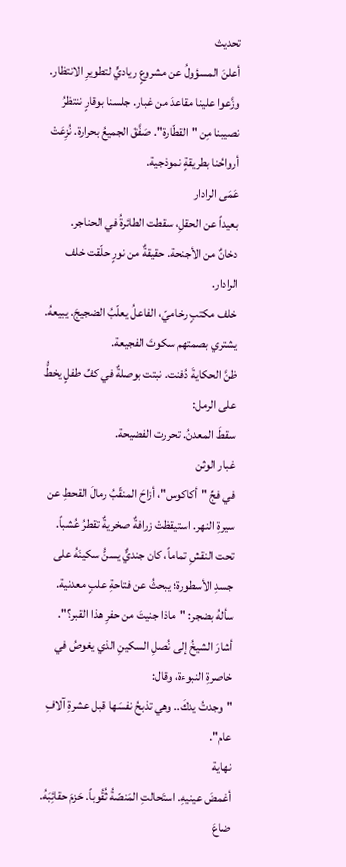تحديث
أعلنَ المسؤولُ عن مشروعٍ رياديٍّ لتطويرِ الانتظار. وزَّعوا علينا مقاعدَ من غبار. جلسنا بوقارٍ ننتظرُ نصيبنا مِن "القطّارة". صَفَّقَ الجميعُ بحرارة. نُزِعَتْ أرواحُنا بطريقةٍ نموذجية.
عَمَى الرادار
بعيداً عن الحقلِ، سقطت الطائرةُ في الحناجر.
دخانٌ من الأجنحة. حقيقةٌ من نورٍ حلّقت خلف الرادار.
خلف مكتبٍ رخاميّ، الفاعلُ يعلّبُ الضجيجَ. يبيعهُ. يشتري بصمتهم سكوتَ الفجيعة.
ظنَّ الحكايةَ دُفنت. نبتت بوصلةٌ في كفِّ طفلٍ يخطُّ على الرمل:
سقطَ المعدنُ. تحررت الفضيحة.
غبار الوثن
في فجِّ "أكاكوس"، أزاحَ المنقّبُ رمالَ القحطِ عن سيرةِ النهر. استيقظتْ زرافةٌ صخريةٌ تقطرُ عُشباً.
تحت النقشِ تماماً، كان جنديٌّ يسنُّ سكينَهُ على جسدِ الأسطورة؛ يبحثُ عن فتاحةِ علبٍ معدنية. سألهُ بضجر: "ماذا جنيتَ من حفرِ هذا القبر؟".
أشارَ الشيخُ إلى نُصلِ السكينِ الذي يغوصُ في خاصرةِ النبوءة، وقال:
"وجدتُ يدكَ.. وهي تذبحُ نفسَها قبل عشرةِ آلافِ عام".
نهاية
أغمضَ عينيهِ. استَحالتِ المَنصّةُ ثُقُوباً. حَزمَ حقائِبَهُ. ضاعَ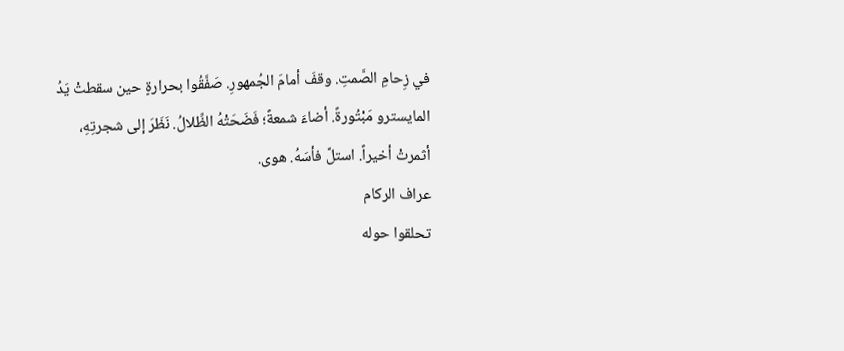في زِحامِ الصَّمتِ. وقفَ أمامَ الجُمهورِ. صَفَّقُوا بحرارةٍ حين سقطتْ يَدُ المايسترو مَبْتُورةً. أضاءَ شمعةً؛ فَضَحَتْهُ الظِّلالُ. نَظَرَ إلى شجرتِهِ، أثمرتْ أخيراً. استلَّ فأسَهُ. هوى.
عراف الركام
تحلقوا حوله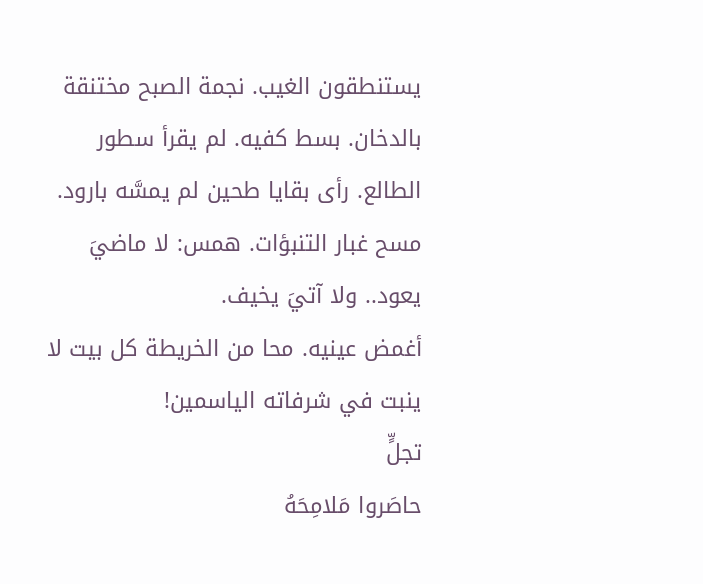يستنطقون الغيب. نجمة الصبح مختنقة بالدخان. بسط كفيه. لم يقرأ سطور الطالع. رأى بقايا طحين لم يمسَّه بارود. مسح غبار التنبؤات. همس: لا ماضيَ يعود.. ولا آتيَ يخيف.
أغمض عينيه. محا من الخريطة كل بيت لا ينبت في شرفاته الياسمين!
تجلٍّ
حاصَروا مَلامِحَهُ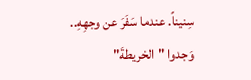سِنيناً. عندما سَفَرَ عن وجهِهِ.. وَجدوا "الخريطةَ"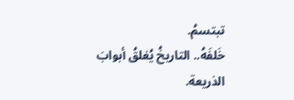تبتسمُ.
خَلفَهُ.. التاريخُ يُغلقُ أبوابَ الذريعة.